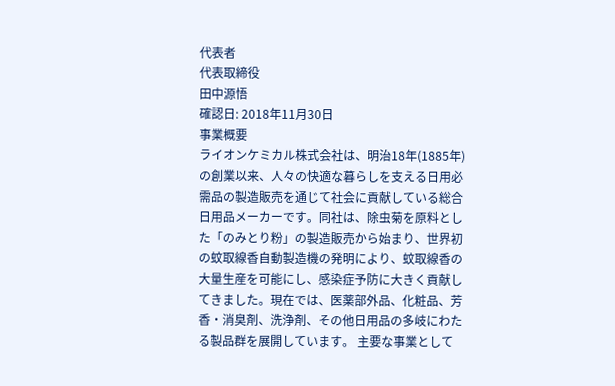代表者
代表取締役
田中源悟
確認日: 2018年11月30日
事業概要
ライオンケミカル株式会社は、明治18年(1885年)の創業以来、人々の快適な暮らしを支える日用必需品の製造販売を通じて社会に貢献している総合日用品メーカーです。同社は、除虫菊を原料とした「のみとり粉」の製造販売から始まり、世界初の蚊取線香自動製造機の発明により、蚊取線香の大量生産を可能にし、感染症予防に大きく貢献してきました。現在では、医薬部外品、化粧品、芳香・消臭剤、洗浄剤、その他日用品の多岐にわたる製品群を展開しています。 主要な事業として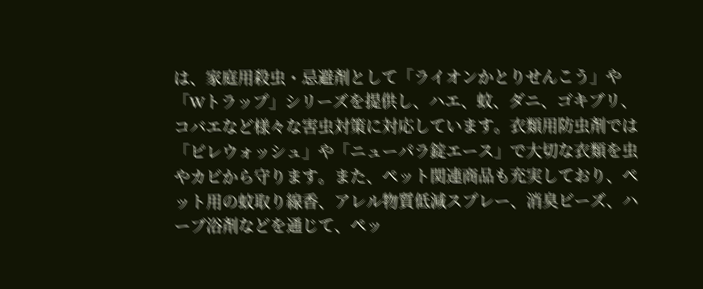は、家庭用殺虫・忌避剤として「ライオンかとりせんこう」や「Wトラップ」シリーズを提供し、ハエ、蚊、ダニ、ゴキブリ、コバエなど様々な害虫対策に対応しています。衣類用防虫剤では「ピレウォッシュ」や「ニューパラ錠エース」で大切な衣類を虫やカビから守ります。また、ペット関連商品も充実しており、ペット用の蚊取り線香、アレル物質低減スプレー、消臭ビーズ、ハーブ浴剤などを通じて、ペッ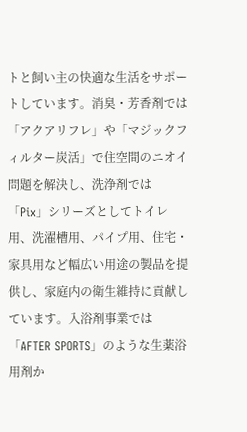トと飼い主の快適な生活をサポートしています。消臭・芳香剤では「アクアリフレ」や「マジックフィルター炭活」で住空間のニオイ問題を解決し、洗浄剤では「Pix」シリーズとしてトイレ用、洗濯槽用、パイプ用、住宅・家具用など幅広い用途の製品を提供し、家庭内の衛生維持に貢献しています。入浴剤事業では「AFTER SPORTS」のような生薬浴用剤か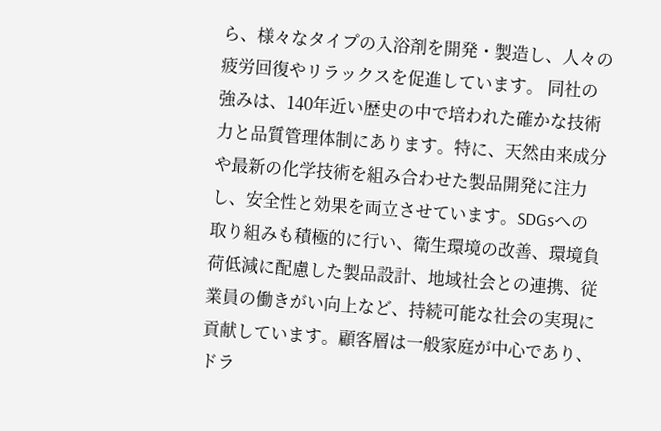ら、様々なタイプの入浴剤を開発・製造し、人々の疲労回復やリラックスを促進しています。 同社の強みは、140年近い歴史の中で培われた確かな技術力と品質管理体制にあります。特に、天然由来成分や最新の化学技術を組み合わせた製品開発に注力し、安全性と効果を両立させています。SDGsへの取り組みも積極的に行い、衛生環境の改善、環境負荷低減に配慮した製品設計、地域社会との連携、従業員の働きがい向上など、持続可能な社会の実現に貢献しています。顧客層は一般家庭が中心であり、ドラ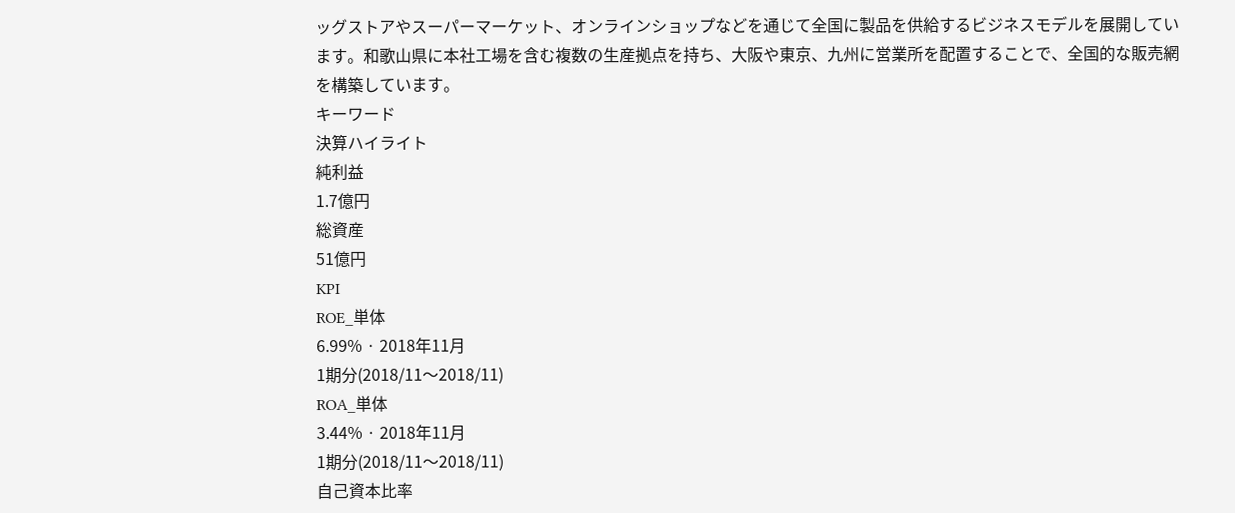ッグストアやスーパーマーケット、オンラインショップなどを通じて全国に製品を供給するビジネスモデルを展開しています。和歌山県に本社工場を含む複数の生産拠点を持ち、大阪や東京、九州に営業所を配置することで、全国的な販売網を構築しています。
キーワード
決算ハイライト
純利益
1.7億円
総資産
51億円
KPI
ROE_単体
6.99% · 2018年11月
1期分(2018/11〜2018/11)
ROA_単体
3.44% · 2018年11月
1期分(2018/11〜2018/11)
自己資本比率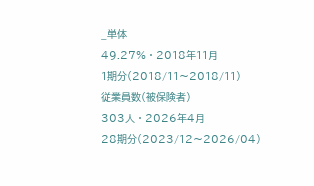_単体
49.27% · 2018年11月
1期分(2018/11〜2018/11)
従業員数(被保険者)
303人 · 2026年4月
28期分(2023/12〜2026/04)